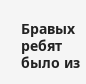Бравых ребят было из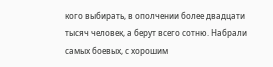кого выбирать, в ополчении более двадцати тысяч человек, а берут всего сотню. Набрали самых боевых, с хорошим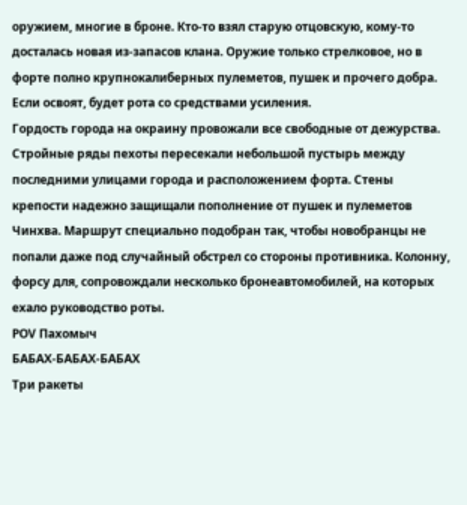оружием, многие в броне. Кто-то взял старую отцовскую, кому-то досталась новая из-запасов клана. Оружие только стрелковое, но в форте полно крупнокалиберных пулеметов, пушек и прочего добра. Если освоят, будет рота со средствами усиления.
Гордость города на окраину провожали все свободные от дежурства. Стройные ряды пехоты пересекали небольшой пустырь между последними улицами города и расположением форта. Стены крепости надежно защищали пополнение от пушек и пулеметов Чинхва. Маршрут специально подобран так, чтобы новобранцы не попали даже под случайный обстрел со стороны противника. Колонну, форсу для, сопровождали несколько бронеавтомобилей, на которых ехало руководство роты.
POV Пахомыч
БАБАХ-БАБАХ-БАБАХ
Три ракеты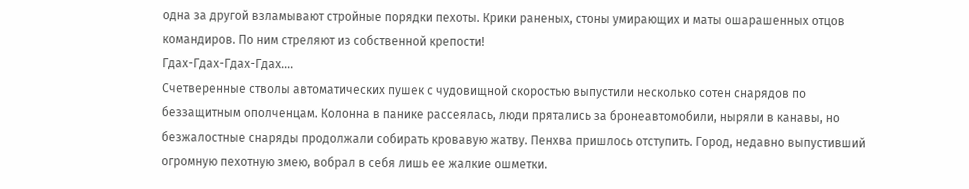одна за другой взламывают стройные порядки пехоты. Крики раненых, стоны умирающих и маты ошарашенных отцов командиров. По ним стреляют из собственной крепости!
Гдах-Гдах-Гдах-Гдах….
Счетверенные стволы автоматических пушек с чудовищной скоростью выпустили несколько сотен снарядов по беззащитным ополченцам. Колонна в панике рассеялась, люди прятались за бронеавтомобили, ныряли в канавы, но безжалостные снаряды продолжали собирать кровавую жатву. Пенхва пришлось отступить. Город, недавно выпустивший огромную пехотную змею, вобрал в себя лишь ее жалкие ошметки.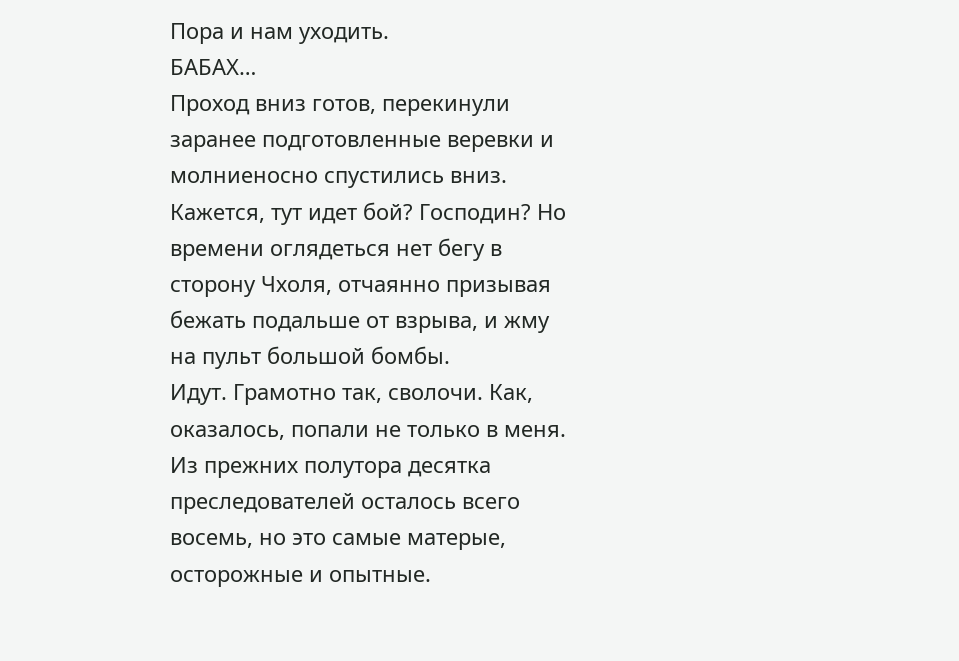Пора и нам уходить.
БАБАХ…
Проход вниз готов, перекинули заранее подготовленные веревки и молниеносно спустились вниз. Кажется, тут идет бой? Господин? Но времени оглядеться нет бегу в сторону Чхоля, отчаянно призывая бежать подальше от взрыва, и жму на пульт большой бомбы.
Идут. Грамотно так, сволочи. Как, оказалось, попали не только в меня. Из прежних полутора десятка преследователей осталось всего восемь, но это самые матерые, осторожные и опытные.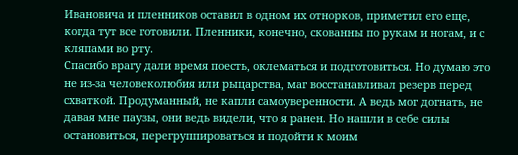Ивановича и пленников оставил в одном их отнорков, приметил его еще, когда тут все готовили. Пленники, конечно, скованны по рукам и ногам, и с кляпами во рту.
Спасибо врагу дали время поесть, оклематься и подготовиться. Но думаю это не из-за человеколюбия или рыцарства, маг восстанавливал резерв перед схваткой. Продуманный, не капли самоуверенности. А ведь мог догнать, не давая мне паузы, они ведь видели, что я ранен. Но нашли в себе силы остановиться, перегруппироваться и подойти к моим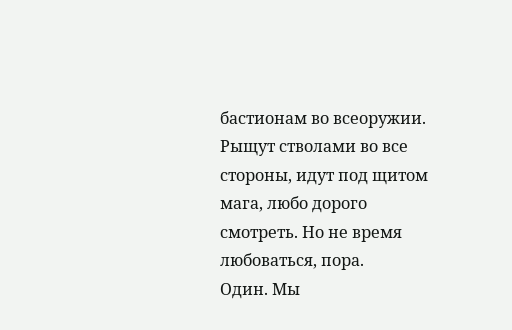бастионам во всеоружии.
Рыщут стволами во все стороны, идут под щитом мага, любо дорого смотреть. Но не время любоваться, пора.
Один. Мы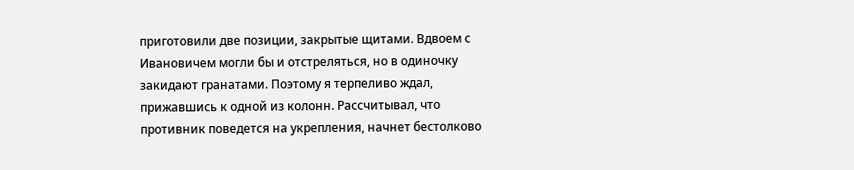приготовили две позиции, закрытые щитами. Вдвоем с Ивановичем могли бы и отстреляться, но в одиночку закидают гранатами. Поэтому я терпеливо ждал, прижавшись к одной из колонн. Рассчитывал, что противник поведется на укрепления, начнет бестолково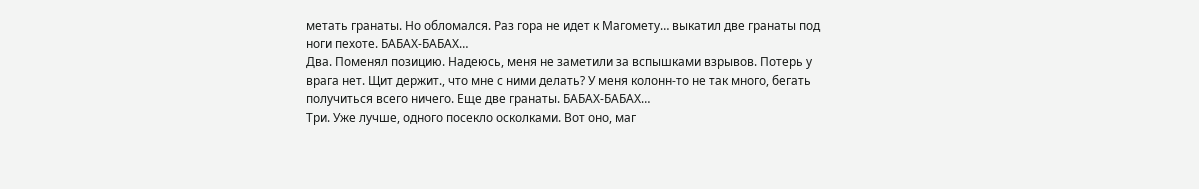метать гранаты. Но обломался. Раз гора не идет к Магомету… выкатил две гранаты под ноги пехоте. БАБАХ-БАБАХ…
Два. Поменял позицию. Надеюсь, меня не заметили за вспышками взрывов. Потерь у врага нет. Щит держит., что мне с ними делать? У меня колонн-то не так много, бегать получиться всего ничего. Еще две гранаты. БАБАХ-БАБАХ…
Три. Уже лучше, одного посекло осколками. Вот оно, маг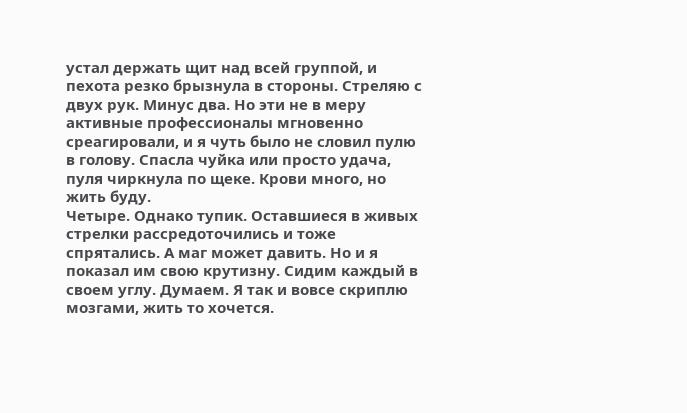устал держать щит над всей группой, и пехота резко брызнула в стороны. Стреляю с двух рук. Минус два. Но эти не в меру активные профессионалы мгновенно среагировали, и я чуть было не словил пулю в голову. Спасла чуйка или просто удача, пуля чиркнула по щеке. Крови много, но жить буду.
Четыре. Однако тупик. Оставшиеся в живых стрелки рассредоточились и тоже спрятались. А маг может давить. Но и я показал им свою крутизну. Сидим каждый в своем углу. Думаем. Я так и вовсе скриплю мозгами, жить то хочется.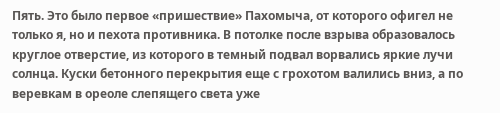Пять. Это было первое «пришествие» Пахомыча, от которого офигел не только я, но и пехота противника. В потолке после взрыва образовалось круглое отверстие, из которого в темный подвал ворвались яркие лучи солнца. Куски бетонного перекрытия еще с грохотом валились вниз, а по веревкам в ореоле слепящего света уже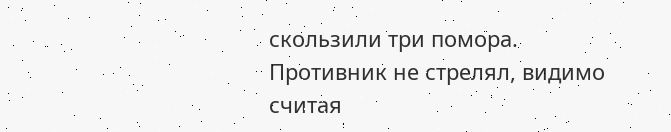скользили три помора. Противник не стрелял, видимо считая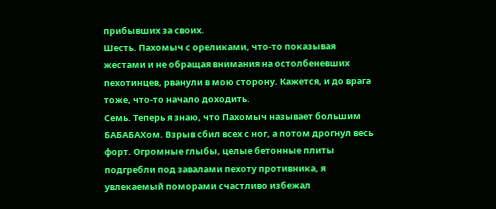прибывших за своих.
Шесть. Пахомыч с ореликами, что-то показывая жестами и не обращая внимания на остолбеневших пехотинцев, рванули в мою сторону. Кажется, и до врага тоже, что-то начало доходить.
Семь. Теперь я знаю, что Пахомыч называет большим БАБАБАХом. Взрыв сбил всех с ног, а потом дрогнул весь форт. Огромные глыбы, целые бетонные плиты подгребли под завалами пехоту противника, я увлекаемый поморами счастливо избежал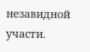незавидной участи.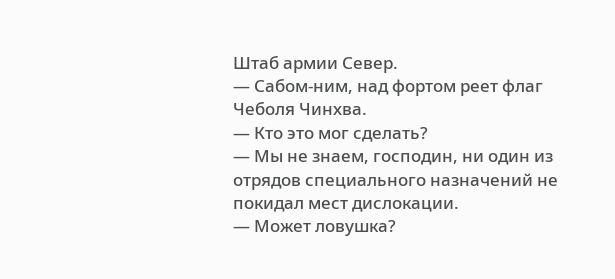Штаб армии Север.
— Сабом-ним, над фортом реет флаг Чеболя Чинхва.
— Кто это мог сделать?
— Мы не знаем, господин, ни один из отрядов специального назначений не покидал мест дислокации.
— Может ловушка?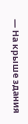— На крыше здания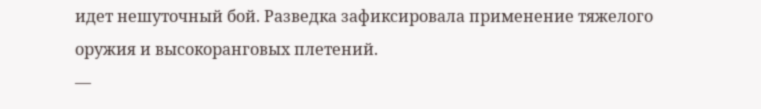идет нешуточный бой. Разведка зафиксировала применение тяжелого оружия и высокоранговых плетений.
—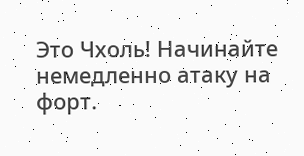Это Чхоль! Начинайте немедленно атаку на форт.